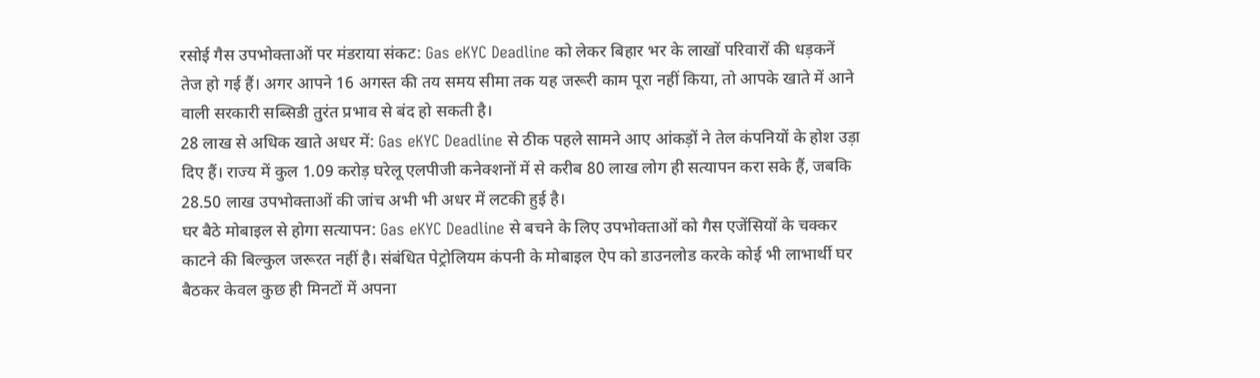रसोई गैस उपभोक्ताओं पर मंडराया संकट: Gas eKYC Deadline को लेकर बिहार भर के लाखों परिवारों की धड़कनें तेज हो गई हैं। अगर आपने 16 अगस्त की तय समय सीमा तक यह जरूरी काम पूरा नहीं किया, तो आपके खाते में आने वाली सरकारी सब्सिडी तुरंत प्रभाव से बंद हो सकती है।
28 लाख से अधिक खाते अधर में: Gas eKYC Deadline से ठीक पहले सामने आए आंकड़ों ने तेल कंपनियों के होश उड़ा दिए हैं। राज्य में कुल 1.09 करोड़ घरेलू एलपीजी कनेक्शनों में से करीब 80 लाख लोग ही सत्यापन करा सके हैं, जबकि 28.50 लाख उपभोक्ताओं की जांच अभी भी अधर में लटकी हुई है।
घर बैठे मोबाइल से होगा सत्यापन: Gas eKYC Deadline से बचने के लिए उपभोक्ताओं को गैस एजेंसियों के चक्कर काटने की बिल्कुल जरूरत नहीं है। संबंधित पेट्रोलियम कंपनी के मोबाइल ऐप को डाउनलोड करके कोई भी लाभार्थी घर बैठकर केवल कुछ ही मिनटों में अपना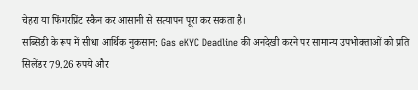चेहरा या फिंगरप्रिंट स्कैन कर आसानी से सत्यापन पूरा कर सकता है।
सब्सिडी के रूप में सीधा आर्थिक नुकसान: Gas eKYC Deadline की अनदेखी करने पर सामान्य उपभोक्ताओं को प्रति सिलेंडर 79.26 रुपये और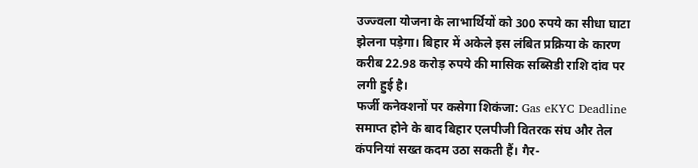उज्ज्वला योजना के लाभार्थियों को 300 रुपये का सीधा घाटा झेलना पड़ेगा। बिहार में अकेले इस लंबित प्रक्रिया के कारण करीब 22.98 करोड़ रुपये की मासिक सब्सिडी राशि दांव पर लगी हुई है।
फर्जी कनेक्शनों पर कसेगा शिकंजा: Gas eKYC Deadline समाप्त होने के बाद बिहार एलपीजी वितरक संघ और तेल कंपनियां सख्त कदम उठा सकती हैं। गैर-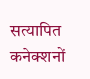सत्यापित कनेक्शनों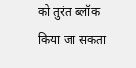को तुरंत ब्लॉक किया जा सकता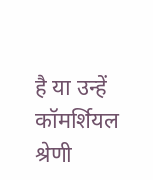है या उन्हें कॉमर्शियल श्रेणी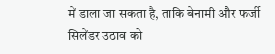में डाला जा सकता है, ताकि बेनामी और फर्जी सिलेंडर उठाव को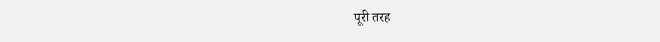पूरी तरह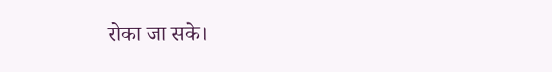रोका जा सके।